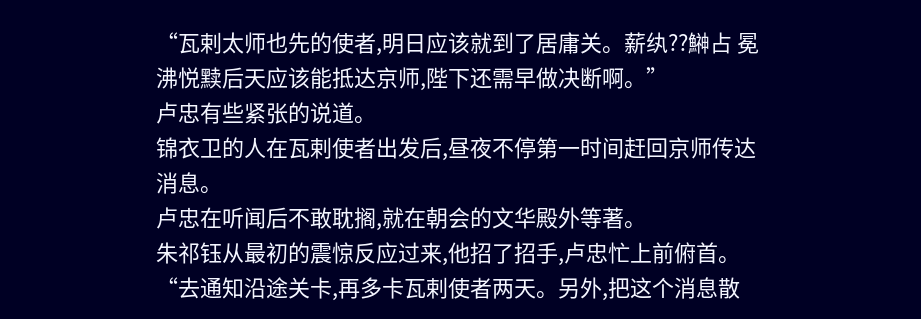“瓦剌太师也先的使者,明日应该就到了居庸关。薪纨??鰰占 冕沸悦黩后天应该能抵达京师,陛下还需早做决断啊。”
卢忠有些紧张的说道。
锦衣卫的人在瓦剌使者出发后,昼夜不停第一时间赶回京师传达消息。
卢忠在听闻后不敢耽搁,就在朝会的文华殿外等著。
朱祁钰从最初的震惊反应过来,他招了招手,卢忠忙上前俯首。
“去通知沿途关卡,再多卡瓦剌使者两天。另外,把这个消息散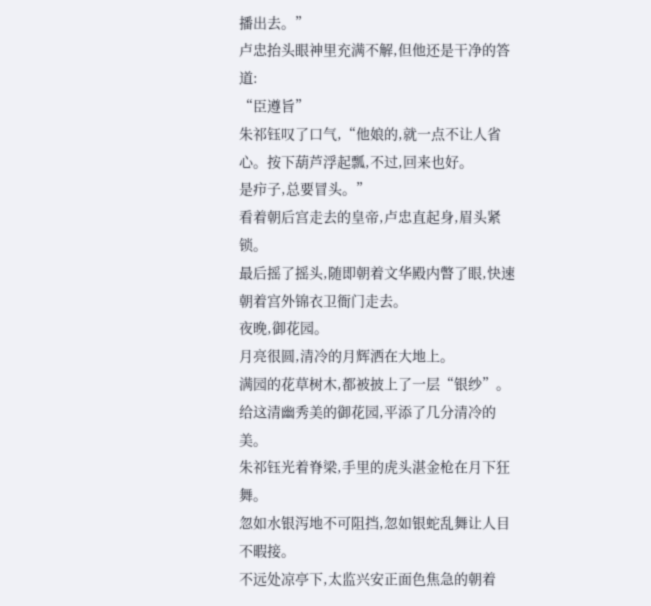播出去。”
卢忠抬头眼神里充满不解,但他还是干净的答道:
“臣遵旨”
朱祁钰叹了口气,“他娘的,就一点不让人省心。按下葫芦浮起瓢,不过,回来也好。
是疖子,总要冒头。”
看着朝后宫走去的皇帝,卢忠直起身,眉头紧锁。
最后摇了摇头,随即朝着文华殿内瞥了眼,快速朝着宫外锦衣卫衙门走去。
夜晚,御花园。
月亮很圆,清冷的月辉洒在大地上。
满园的花草树木,都被披上了一层“银纱”。给这清幽秀美的御花园,平添了几分清冷的美。
朱祁钰光着脊梁,手里的虎头湛金枪在月下狂舞。
忽如水银泻地不可阻挡,忽如银蛇乱舞让人目不暇接。
不远处凉亭下,太监兴安正面色焦急的朝着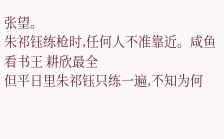张望。
朱祁钰练枪时,任何人不准靠近。咸鱼看书王 耕欣最全
但平日里朱祁钰只练一遍,不知为何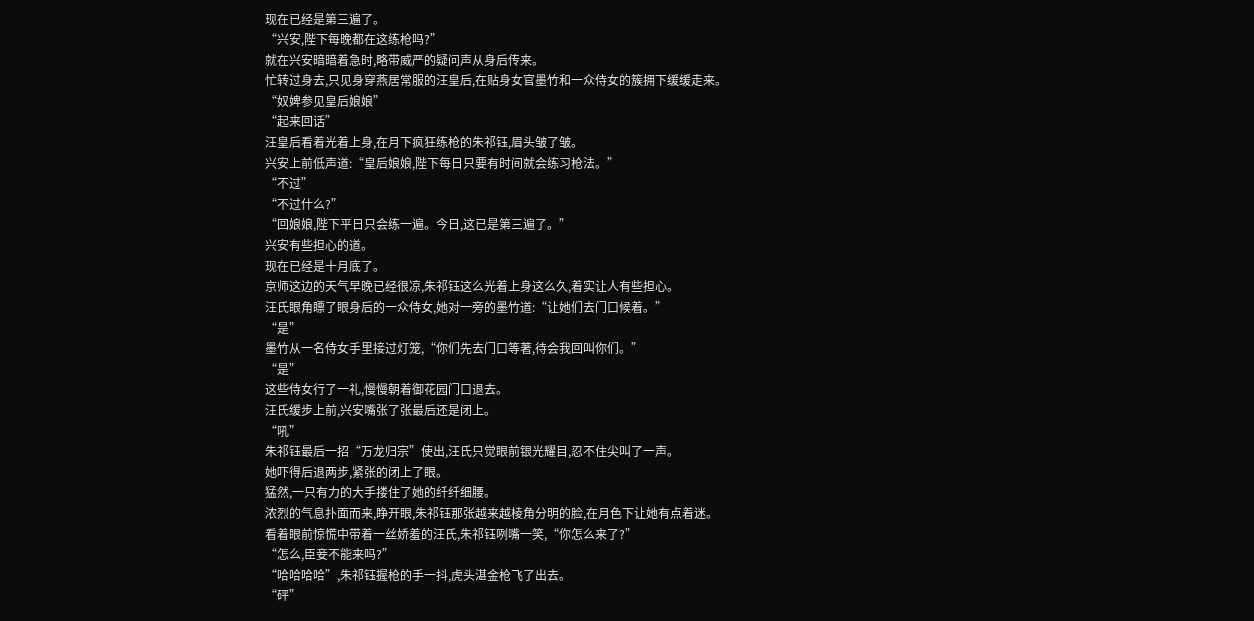现在已经是第三遍了。
“兴安,陛下每晚都在这练枪吗?”
就在兴安暗暗着急时,略带威严的疑问声从身后传来。
忙转过身去,只见身穿燕居常服的汪皇后,在贴身女官墨竹和一众侍女的簇拥下缓缓走来。
“奴婢参见皇后娘娘”
“起来回话”
汪皇后看着光着上身,在月下疯狂练枪的朱祁钰,眉头皱了皱。
兴安上前低声道:“皇后娘娘,陛下每日只要有时间就会练习枪法。”
“不过”
“不过什么?”
“回娘娘,陛下平日只会练一遍。今日,这已是第三遍了。”
兴安有些担心的道。
现在已经是十月底了。
京师这边的天气早晚已经很凉,朱祁钰这么光着上身这么久,着实让人有些担心。
汪氏眼角瞟了眼身后的一众侍女,她对一旁的墨竹道:“让她们去门口候着。”
“是”
墨竹从一名侍女手里接过灯笼,“你们先去门口等著,待会我回叫你们。”
“是”
这些侍女行了一礼,慢慢朝着御花园门口退去。
汪氏缓步上前,兴安嘴张了张最后还是闭上。
“吼”
朱祁钰最后一招“万龙归宗”使出,汪氏只觉眼前银光耀目,忍不住尖叫了一声。
她吓得后退两步,紧张的闭上了眼。
猛然,一只有力的大手搂住了她的纤纤细腰。
浓烈的气息扑面而来,睁开眼,朱祁钰那张越来越棱角分明的脸,在月色下让她有点着迷。
看着眼前惊慌中带着一丝娇羞的汪氏,朱祁钰咧嘴一笑,“你怎么来了?”
“怎么,臣妾不能来吗?”
“哈哈哈哈”,朱祁钰握枪的手一抖,虎头湛金枪飞了出去。
“砰”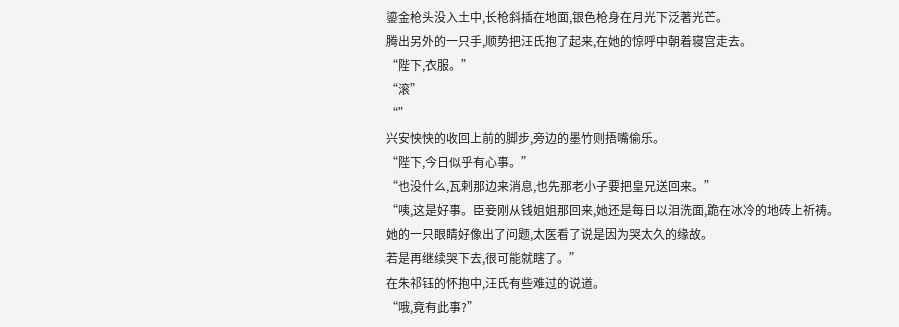鎏金枪头没入土中,长枪斜插在地面,银色枪身在月光下泛著光芒。
腾出另外的一只手,顺势把汪氏抱了起来,在她的惊呼中朝着寝宫走去。
“陛下,衣服。”
“滚”
“”
兴安怏怏的收回上前的脚步,旁边的墨竹则捂嘴偷乐。
“陛下,今日似乎有心事。”
“也没什么,瓦剌那边来消息,也先那老小子要把皇兄送回来。”
“咦,这是好事。臣妾刚从钱姐姐那回来,她还是每日以泪洗面,跪在冰冷的地砖上祈祷。
她的一只眼睛好像出了问题,太医看了说是因为哭太久的缘故。
若是再继续哭下去,很可能就瞎了。”
在朱祁钰的怀抱中,汪氏有些难过的说道。
“哦,竟有此事?”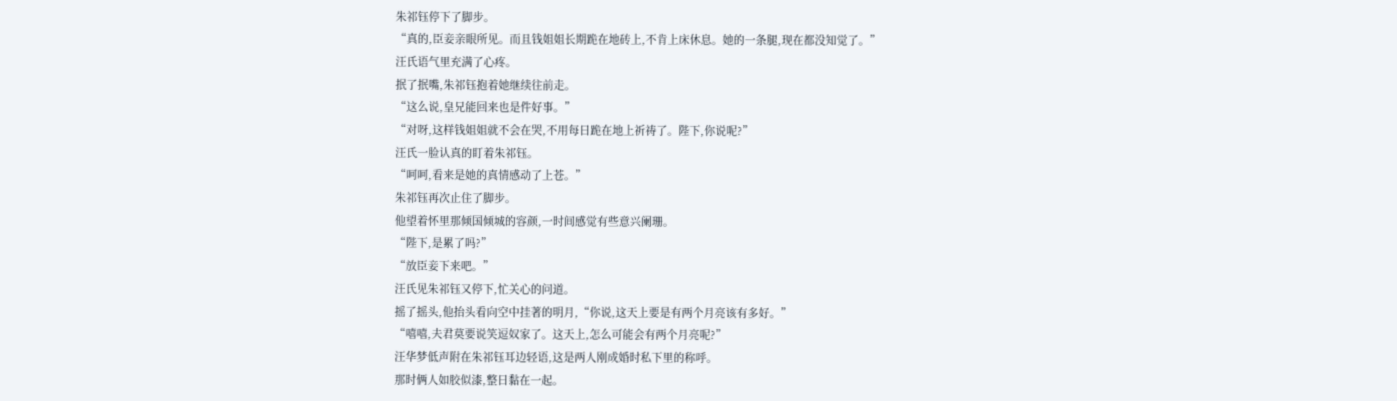朱祁钰停下了脚步。
“真的,臣妾亲眼所见。而且钱姐姐长期跪在地砖上,不肯上床休息。她的一条腿,现在都没知觉了。”
汪氏语气里充满了心疼。
抿了抿嘴,朱祁钰抱着她继续往前走。
“这么说,皇兄能回来也是件好事。”
“对呀,这样钱姐姐就不会在哭,不用每日跪在地上祈祷了。陛下,你说呢?”
汪氏一脸认真的盯着朱祁钰。
“呵呵,看来是她的真情感动了上苍。”
朱祁钰再次止住了脚步。
他望着怀里那倾国倾城的容颜,一时间感觉有些意兴阑珊。
“陛下,是累了吗?”
“放臣妾下来吧。”
汪氏见朱祁钰又停下,忙关心的问道。
摇了摇头,他抬头看向空中挂著的明月,“你说,这天上要是有两个月亮该有多好。”
“嘻嘻,夫君莫要说笑逗奴家了。这天上,怎么可能会有两个月亮呢?”
汪华梦低声附在朱祁钰耳边轻语,这是两人刚成婚时私下里的称呼。
那时俩人如胶似漆,整日黏在一起。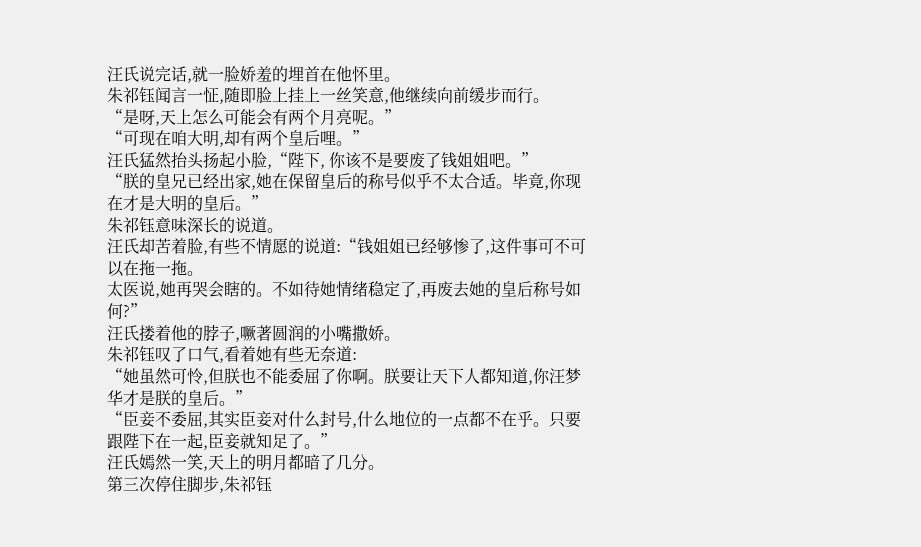汪氏说完话,就一脸娇羞的埋首在他怀里。
朱祁钰闻言一怔,随即脸上挂上一丝笑意,他继续向前缓步而行。
“是呀,天上怎么可能会有两个月亮呢。”
“可现在咱大明,却有两个皇后哩。”
汪氏猛然抬头扬起小脸,“陛下, 你该不是要废了钱姐姐吧。”
“朕的皇兄已经出家,她在保留皇后的称号似乎不太合适。毕竟,你现在才是大明的皇后。”
朱祁钰意味深长的说道。
汪氏却苦着脸,有些不情愿的说道:“钱姐姐已经够惨了,这件事可不可以在拖一拖。
太医说,她再哭会瞎的。不如待她情绪稳定了,再废去她的皇后称号如何?”
汪氏搂着他的脖子,噘著圆润的小嘴撒娇。
朱祁钰叹了口气,看着她有些无奈道:
“她虽然可怜,但朕也不能委屈了你啊。朕要让天下人都知道,你汪梦华才是朕的皇后。”
“臣妾不委屈,其实臣妾对什么封号,什么地位的一点都不在乎。只要跟陛下在一起,臣妾就知足了。”
汪氏嫣然一笑,天上的明月都暗了几分。
第三次停住脚步,朱祁钰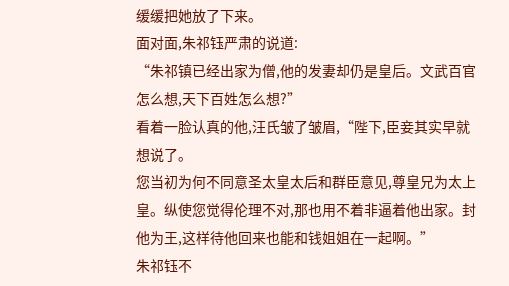缓缓把她放了下来。
面对面,朱祁钰严肃的说道:
“朱祁镇已经出家为僧,他的发妻却仍是皇后。文武百官怎么想,天下百姓怎么想?”
看着一脸认真的他,汪氏皱了皱眉,“陛下,臣妾其实早就想说了。
您当初为何不同意圣太皇太后和群臣意见,尊皇兄为太上皇。纵使您觉得伦理不对,那也用不着非逼着他出家。封他为王,这样待他回来也能和钱姐姐在一起啊。”
朱祁钰不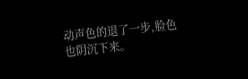动声色的退了一步,脸色也阴沉下来。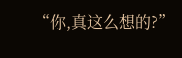“你,真这么想的?”